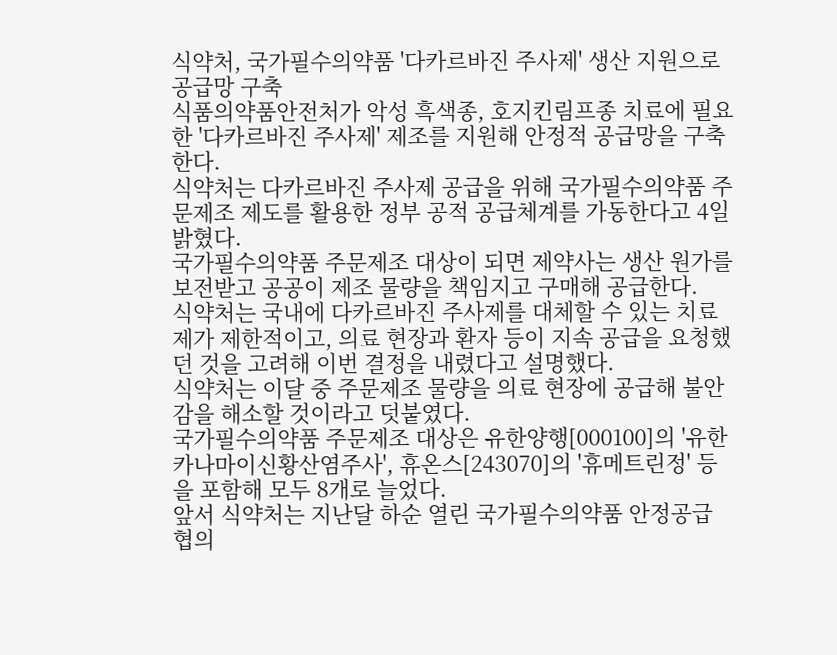식약처, 국가필수의약품 '다카르바진 주사제' 생산 지원으로 공급망 구축
식품의약품안전처가 악성 흑색종, 호지킨림프종 치료에 필요한 '다카르바진 주사제' 제조를 지원해 안정적 공급망을 구축한다.
식약처는 다카르바진 주사제 공급을 위해 국가필수의약품 주문제조 제도를 활용한 정부 공적 공급체계를 가동한다고 4일 밝혔다.
국가필수의약품 주문제조 대상이 되면 제약사는 생산 원가를 보전받고 공공이 제조 물량을 책임지고 구매해 공급한다.
식약처는 국내에 다카르바진 주사제를 대체할 수 있는 치료제가 제한적이고, 의료 현장과 환자 등이 지속 공급을 요청했던 것을 고려해 이번 결정을 내렸다고 설명했다.
식약처는 이달 중 주문제조 물량을 의료 현장에 공급해 불안감을 해소할 것이라고 덧붙였다.
국가필수의약품 주문제조 대상은 유한양행[000100]의 '유한카나마이신황산염주사', 휴온스[243070]의 '휴메트린정' 등을 포함해 모두 8개로 늘었다.
앞서 식약처는 지난달 하순 열린 국가필수의약품 안정공급 협의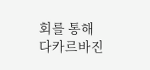회를 통해 다카르바진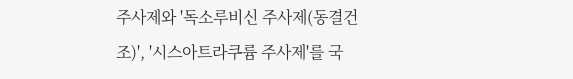주사제와 '독소루비신 주사제(동결건조)', '시스아트라쿠륨 주사제'를 국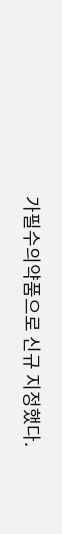가필수의약품으로 신규 지정했다.